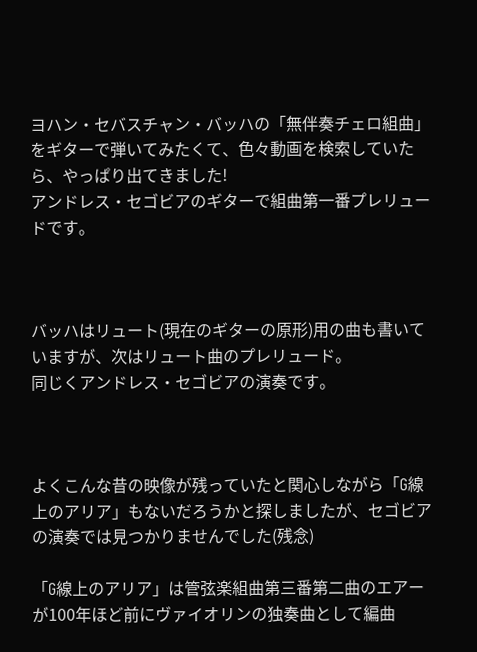ヨハン・セバスチャン・バッハの「無伴奏チェロ組曲」をギターで弾いてみたくて、色々動画を検索していたら、やっぱり出てきました!
アンドレス・セゴビアのギターで組曲第一番プレリュードです。



バッハはリュート(現在のギターの原形)用の曲も書いていますが、次はリュート曲のプレリュード。
同じくアンドレス・セゴビアの演奏です。



よくこんな昔の映像が残っていたと関心しながら「G線上のアリア」もないだろうかと探しましたが、セゴビアの演奏では見つかりませんでした(残念)

「G線上のアリア」は管弦楽組曲第三番第二曲のエアーが100年ほど前にヴァイオリンの独奏曲として編曲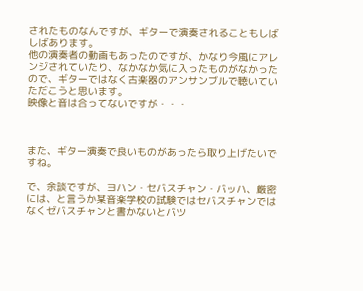されたものなんですが、ギターで演奏されることもしばしばあります。
他の演奏者の動画もあったのですが、かなり今風にアレンジされていたり、なかなか気に入ったものがなかったので、ギターではなく古楽器のアンサンブルで聴いていただこうと思います。
映像と音は合ってないですが・・・



また、ギター演奏で良いものがあったら取り上げたいですね。

で、余談ですが、ヨハン・セバスチャン・バッハ、厳密には、と言うか某音楽学校の試験ではセバスチャンではなくゼバスチャンと書かないとバツ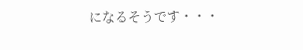になるそうです・・・